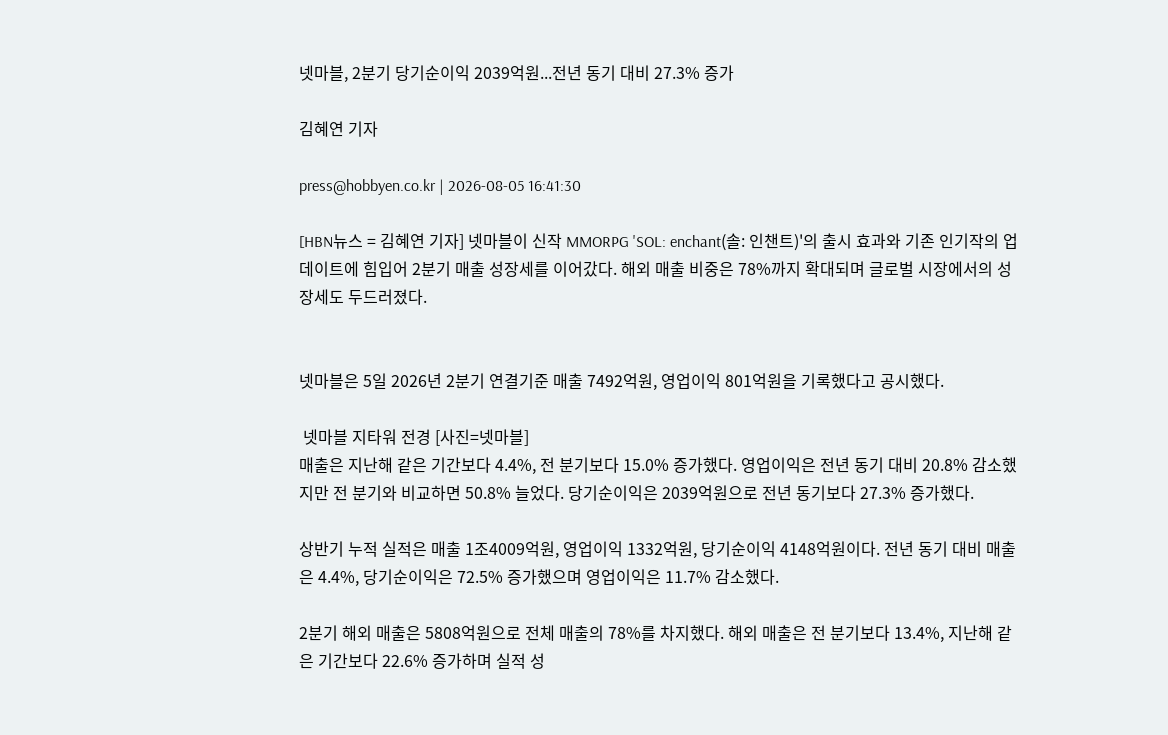넷마블, 2분기 당기순이익 2039억원...전년 동기 대비 27.3% 증가

김혜연 기자

press@hobbyen.co.kr | 2026-08-05 16:41:30

[HBN뉴스 = 김혜연 기자] 넷마블이 신작 MMORPG 'SOL: enchant(솔: 인챈트)'의 출시 효과와 기존 인기작의 업데이트에 힘입어 2분기 매출 성장세를 이어갔다. 해외 매출 비중은 78%까지 확대되며 글로벌 시장에서의 성장세도 두드러졌다.


넷마블은 5일 2026년 2분기 연결기준 매출 7492억원, 영업이익 801억원을 기록했다고 공시했다.

 넷마블 지타워 전경 [사진=넷마블]
매출은 지난해 같은 기간보다 4.4%, 전 분기보다 15.0% 증가했다. 영업이익은 전년 동기 대비 20.8% 감소했지만 전 분기와 비교하면 50.8% 늘었다. 당기순이익은 2039억원으로 전년 동기보다 27.3% 증가했다.

상반기 누적 실적은 매출 1조4009억원, 영업이익 1332억원, 당기순이익 4148억원이다. 전년 동기 대비 매출은 4.4%, 당기순이익은 72.5% 증가했으며 영업이익은 11.7% 감소했다.

2분기 해외 매출은 5808억원으로 전체 매출의 78%를 차지했다. 해외 매출은 전 분기보다 13.4%, 지난해 같은 기간보다 22.6% 증가하며 실적 성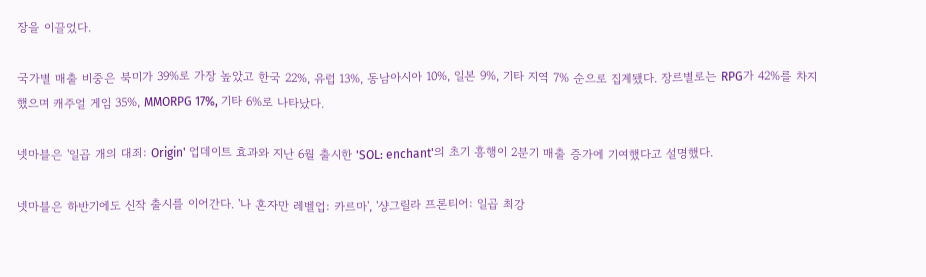장을 이끌었다.

국가별 매출 비중은 북미가 39%로 가장 높았고 한국 22%, 유럽 13%, 동남아시아 10%, 일본 9%, 기타 지역 7% 순으로 집계됐다. 장르별로는 RPG가 42%를 차지했으며 캐주얼 게임 35%, MMORPG 17%, 기타 6%로 나타났다.

넷마블은 '일곱 개의 대죄: Origin' 업데이트 효과와 지난 6월 출시한 'SOL: enchant'의 초기 흥행이 2분기 매출 증가에 기여했다고 설명했다.

넷마블은 하반기에도 신작 출시를 이어간다. '나 혼자만 레벨업: 카르마', '샹그릴라 프론티어: 일곱 최강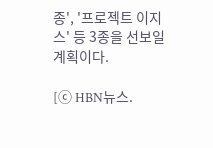종', '프로젝트 이지스' 등 3종을 선보일 계획이다.

[ⓒ HBN뉴스.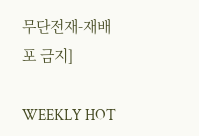무단전재-재배포 금지]

WEEKLY HOT